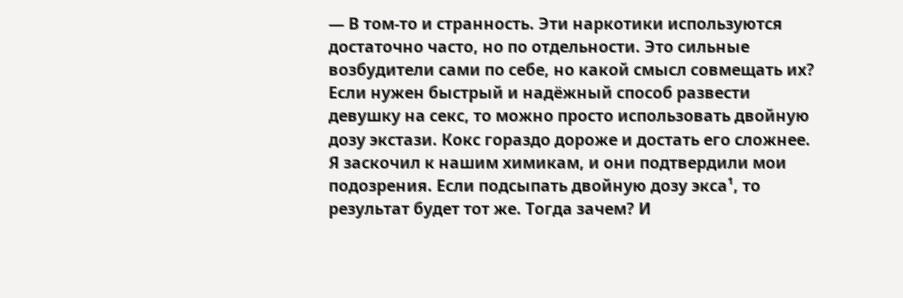— В том-то и странность. Эти наркотики используются достаточно часто, но по отдельности. Это сильные возбудители сами по себе, но какой смысл совмещать их? Если нужен быстрый и надёжный способ развести девушку на секс, то можно просто использовать двойную дозу экстази. Кокс гораздо дороже и достать его сложнее. Я заскочил к нашим химикам, и они подтвердили мои подозрения. Если подсыпать двойную дозу экса¹, то результат будет тот же. Тогда зачем? И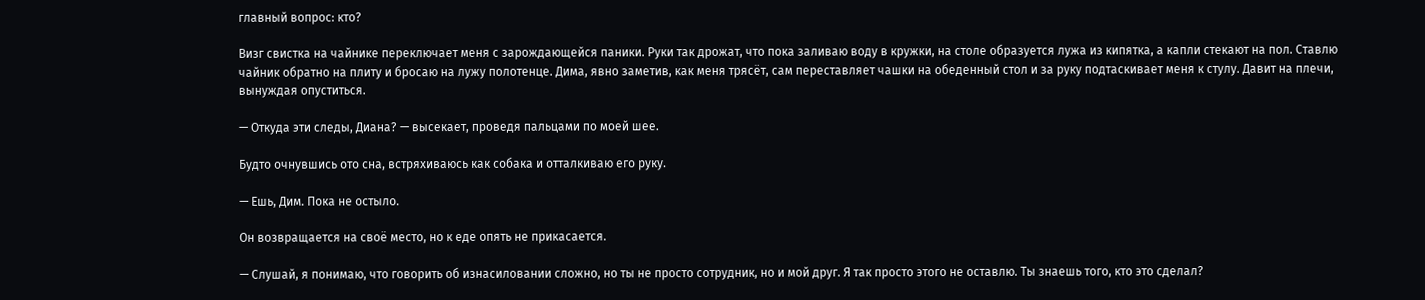главный вопрос: кто?

Визг свистка на чайнике переключает меня с зарождающейся паники. Руки так дрожат, что пока заливаю воду в кружки, на столе образуется лужа из кипятка, а капли стекают на пол. Ставлю чайник обратно на плиту и бросаю на лужу полотенце. Дима, явно заметив, как меня трясёт, сам переставляет чашки на обеденный стол и за руку подтаскивает меня к стулу. Давит на плечи, вынуждая опуститься.

— Откуда эти следы, Диана? — высекает, проведя пальцами по моей шее.

Будто очнувшись ото сна, встряхиваюсь как собака и отталкиваю его руку.

— Ешь, Дим. Пока не остыло.

Он возвращается на своё место, но к еде опять не прикасается.

— Слушай, я понимаю, что говорить об изнасиловании сложно, но ты не просто сотрудник, но и мой друг. Я так просто этого не оставлю. Ты знаешь того, кто это сделал?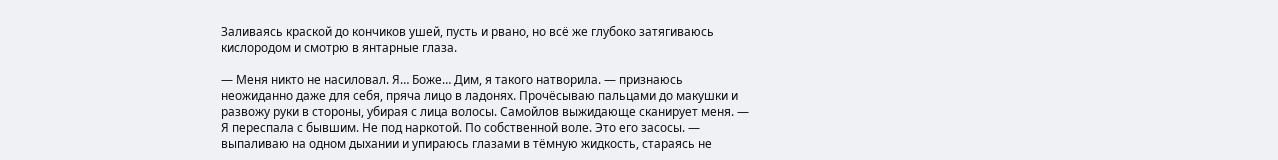Заливаясь краской до кончиков ушей, пусть и рвано, но всё же глубоко затягиваюсь кислородом и смотрю в янтарные глаза.

— Меня никто не насиловал. Я… Боже… Дим, я такого натворила. — признаюсь неожиданно даже для себя, пряча лицо в ладонях. Прочёсываю пальцами до макушки и развожу руки в стороны, убирая с лица волосы. Самойлов выжидающе сканирует меня. — Я переспала с бывшим. Не под наркотой. По собственной воле. Это его засосы. — выпаливаю на одном дыхании и упираюсь глазами в тёмную жидкость, стараясь не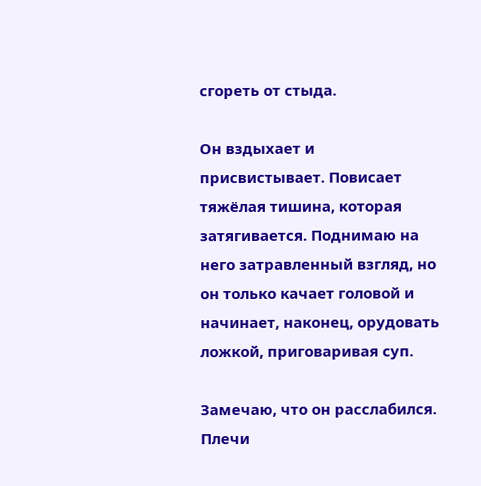сгореть от стыда.

Он вздыхает и присвистывает. Повисает тяжёлая тишина, которая затягивается. Поднимаю на него затравленный взгляд, но он только качает головой и начинает, наконец, орудовать ложкой, приговаривая суп.

Замечаю, что он расслабился. Плечи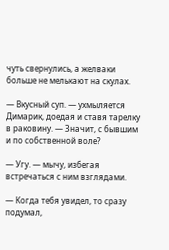чуть свернулись, а желваки больше не мелькают на скулах.

— Вкусный суп. — ухмыляется Димарик, доедая и ставя тарелку в раковину. — Значит, с бывшим и по собственной воле?

— Угу. — мычу, избегая встречаться с ним взглядами.

— Когда тебя увидел, то сразу подумал,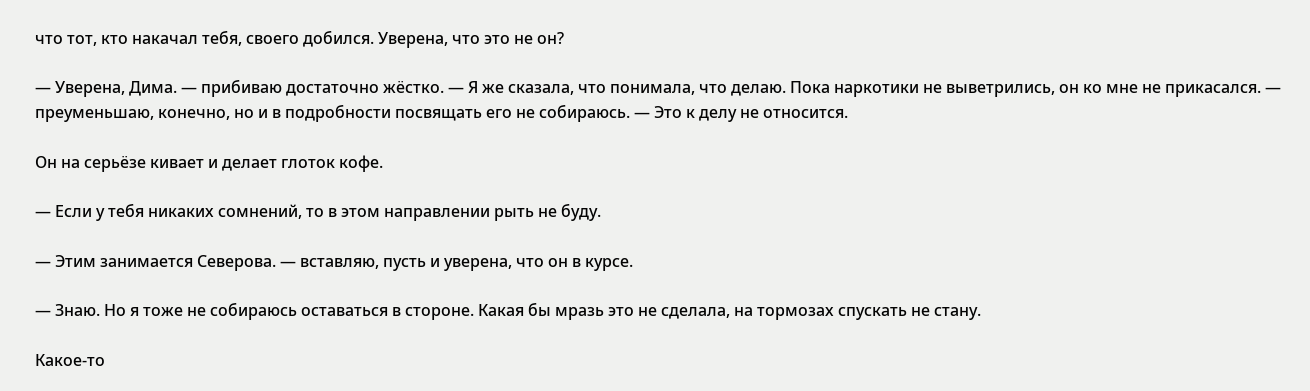что тот, кто накачал тебя, своего добился. Уверена, что это не он?

— Уверена, Дима. — прибиваю достаточно жёстко. — Я же сказала, что понимала, что делаю. Пока наркотики не выветрились, он ко мне не прикасался. — преуменьшаю, конечно, но и в подробности посвящать его не собираюсь. — Это к делу не относится.

Он на серьёзе кивает и делает глоток кофе.

— Если у тебя никаких сомнений, то в этом направлении рыть не буду.

— Этим занимается Северова. — вставляю, пусть и уверена, что он в курсе.

— Знаю. Но я тоже не собираюсь оставаться в стороне. Какая бы мразь это не сделала, на тормозах спускать не стану.

Какое-то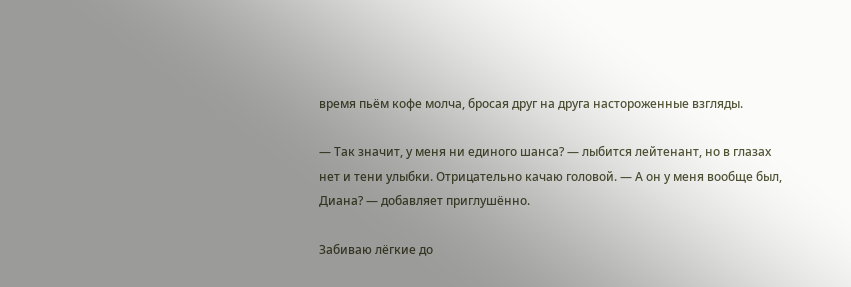время пьём кофе молча, бросая друг на друга настороженные взгляды.

— Так значит, у меня ни единого шанса? — лыбится лейтенант, но в глазах нет и тени улыбки. Отрицательно качаю головой. — А он у меня вообще был, Диана? — добавляет приглушённо.

Забиваю лёгкие до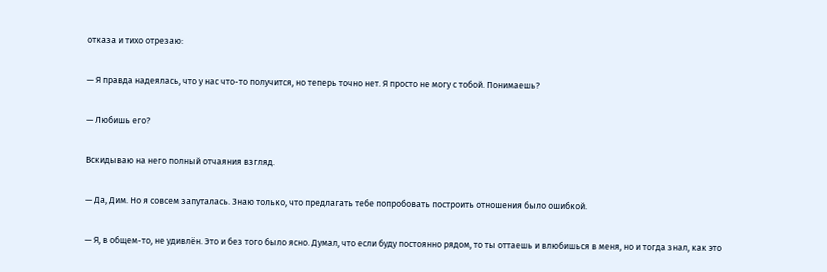отказа и тихо отрезаю:

— Я правда надеялась, что у нас что-то получится, но теперь точно нет. Я просто не могу с тобой. Понимаешь?

— Любишь его?

Вскидываю на него полный отчаяния взгляд.

— Да, Дим. Но я совсем запуталась. Знаю только, что предлагать тебе попробовать построить отношения было ошибкой.

— Я, в общем-то, не удивлён. Это и без того было ясно. Думал, что если буду постоянно рядом, то ты оттаешь и влюбишься в меня, но и тогда знал, как это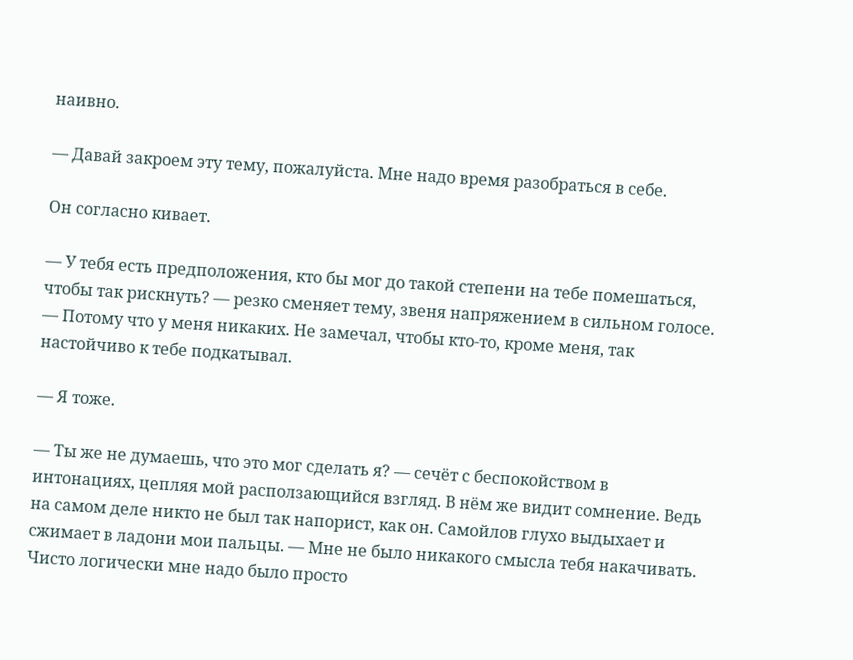наивно.

— Давай закроем эту тему, пожалуйста. Мне надо время разобраться в себе.

Он согласно кивает.

— У тебя есть предположения, кто бы мог до такой степени на тебе помешаться, чтобы так рискнуть? — резко сменяет тему, звеня напряжением в сильном голосе. — Потому что у меня никаких. Не замечал, чтобы кто-то, кроме меня, так настойчиво к тебе подкатывал.

— Я тоже.

— Ты же не думаешь, что это мог сделать я? — сечёт с беспокойством в интонациях, цепляя мой расползающийся взгляд. В нём же видит сомнение. Ведь на самом деле никто не был так напорист, как он. Самойлов глухо выдыхает и сжимает в ладони мои пальцы. — Мне не было никакого смысла тебя накачивать. Чисто логически мне надо было просто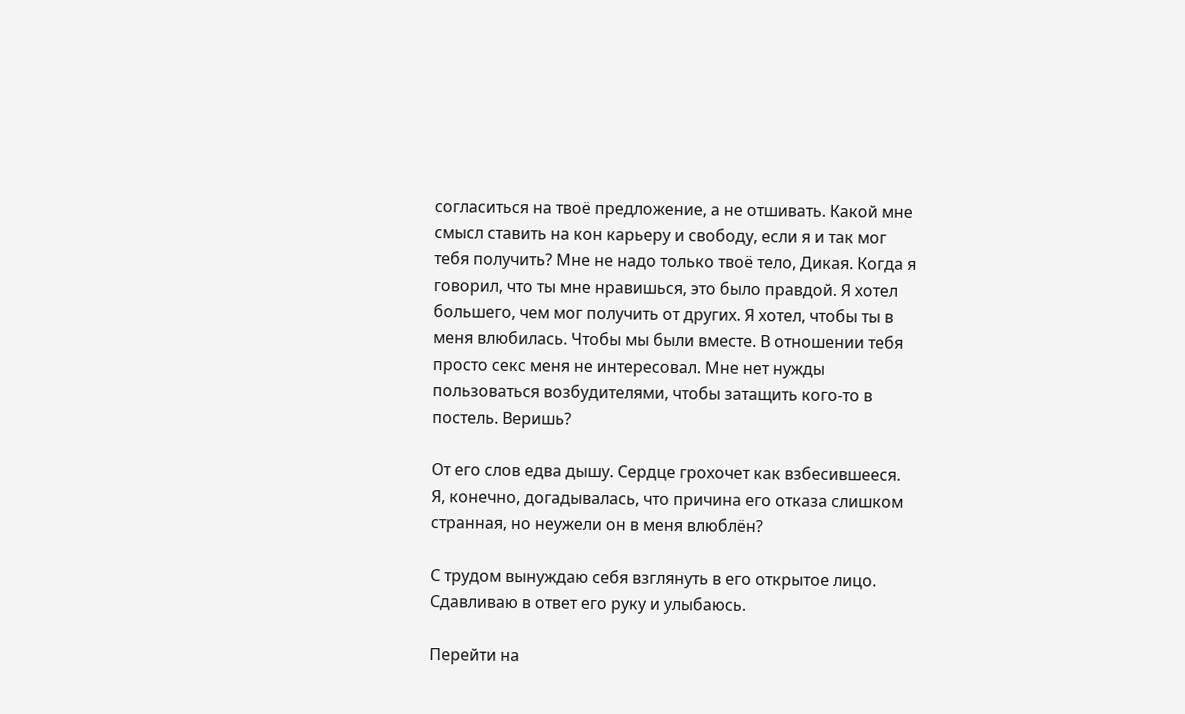согласиться на твоё предложение, а не отшивать. Какой мне смысл ставить на кон карьеру и свободу, если я и так мог тебя получить? Мне не надо только твоё тело, Дикая. Когда я говорил, что ты мне нравишься, это было правдой. Я хотел большего, чем мог получить от других. Я хотел, чтобы ты в меня влюбилась. Чтобы мы были вместе. В отношении тебя просто секс меня не интересовал. Мне нет нужды пользоваться возбудителями, чтобы затащить кого-то в постель. Веришь?

От его слов едва дышу. Сердце грохочет как взбесившееся. Я, конечно, догадывалась, что причина его отказа слишком странная, но неужели он в меня влюблён?

С трудом вынуждаю себя взглянуть в его открытое лицо. Сдавливаю в ответ его руку и улыбаюсь.

Перейти на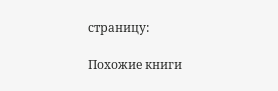страницу:

Похожие книги